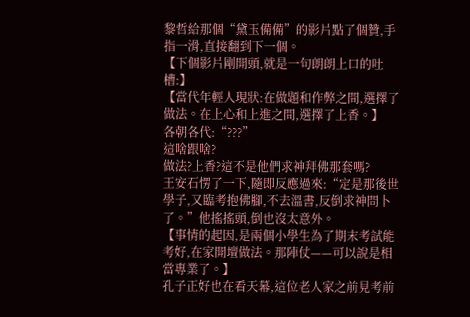黎哲給那個“黛玉備備”的影片點了個贊,手指一滑,直接翻到下一個。
【下個影片剛開頭,就是一句朗朗上口的吐槽:】
【當代年輕人現狀:在做題和作弊之間,選擇了做法。在上心和上進之間,選擇了上香。】
各朝各代:“???”
這啥跟啥?
做法?上香?這不是他們求神拜佛那套嗎?
王安石愣了一下,隨即反應過來:“定是那後世學子,又臨考抱佛腳,不去溫書,反倒求神問卜了。”他搖搖頭,倒也沒太意外。
【事情的起因,是兩個小學生為了期末考試能考好,在家開壇做法。那陣仗——可以說是相當專業了。】
孔子正好也在看天幕,這位老人家之前見考前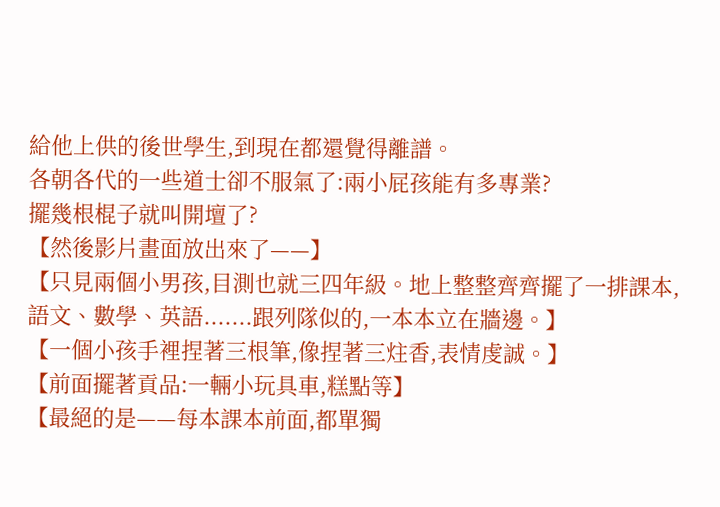給他上供的後世學生,到現在都還覺得離譜。
各朝各代的一些道士卻不服氣了:兩小屁孩能有多專業?
擺幾根棍子就叫開壇了?
【然後影片畫面放出來了——】
【只見兩個小男孩,目測也就三四年級。地上整整齊齊擺了一排課本,語文、數學、英語.......跟列隊似的,一本本立在牆邊。】
【一個小孩手裡捏著三根筆,像捏著三炷香,表情虔誠。】
【前面擺著貢品:一輛小玩具車,糕點等】
【最絕的是——每本課本前面,都單獨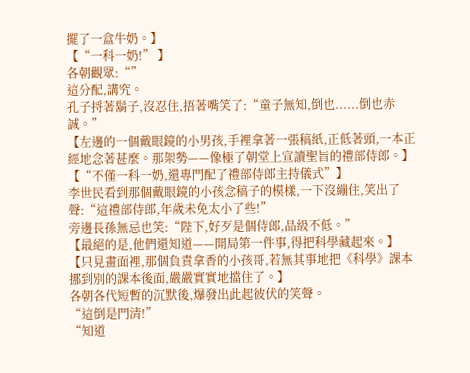擺了一盒牛奶。】
【“一科一奶!” 】
各朝觀眾:“”
這分配,講究。
孔子捋著鬍子,沒忍住,捂著嘴笑了:“童子無知,倒也......倒也赤誠。”
【左邊的一個戴眼鏡的小男孩,手裡拿著一張稿紙,正低著頭,一本正經地念著甚麼。那架勢——像極了朝堂上宣讀聖旨的禮部侍郎。】
【“不僅一科一奶,還專門配了禮部侍郎主持儀式”】
李世民看到那個戴眼鏡的小孩念稿子的模樣,一下沒繃住,笑出了聲:“這禮部侍郎,年歲未免太小了些!”
旁邊長孫無忌也笑:“陛下,好歹是個侍郎,品級不低。”
【最絕的是,他們還知道——開局第一件事,得把科學藏起來。】
【只見畫面裡,那個負責拿香的小孩哥,若無其事地把《科學》課本挪到別的課本後面,嚴嚴實實地擋住了。】
各朝各代短暫的沉默後,爆發出此起彼伏的笑聲。
“這倒是門清!”
“知道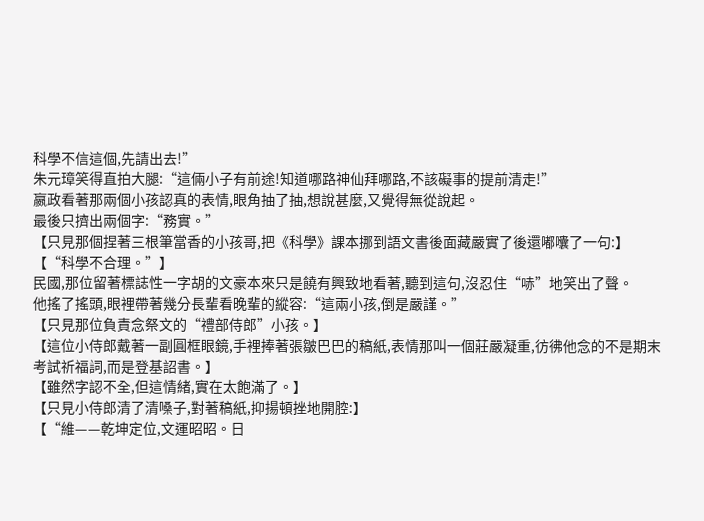科學不信這個,先請出去!”
朱元璋笑得直拍大腿:“這倆小子有前途!知道哪路神仙拜哪路,不該礙事的提前清走!”
嬴政看著那兩個小孩認真的表情,眼角抽了抽,想說甚麼,又覺得無從說起。
最後只擠出兩個字:“務實。”
【只見那個捏著三根筆當香的小孩哥,把《科學》課本挪到語文書後面藏嚴實了後還嘟囔了一句:】
【“科學不合理。”】
民國,那位留著標誌性一字胡的文豪本來只是饒有興致地看著,聽到這句,沒忍住“哧”地笑出了聲。
他搖了搖頭,眼裡帶著幾分長輩看晚輩的縱容:“這兩小孩,倒是嚴謹。”
【只見那位負責念祭文的“禮部侍郎”小孩。】
【這位小侍郎戴著一副圓框眼鏡,手裡捧著張皺巴巴的稿紙,表情那叫一個莊嚴凝重,彷彿他念的不是期末考試祈福詞,而是登基詔書。】
【雖然字認不全,但這情緒,實在太飽滿了。】
【只見小侍郎清了清嗓子,對著稿紙,抑揚頓挫地開腔:】
【“維——乾坤定位,文運昭昭。日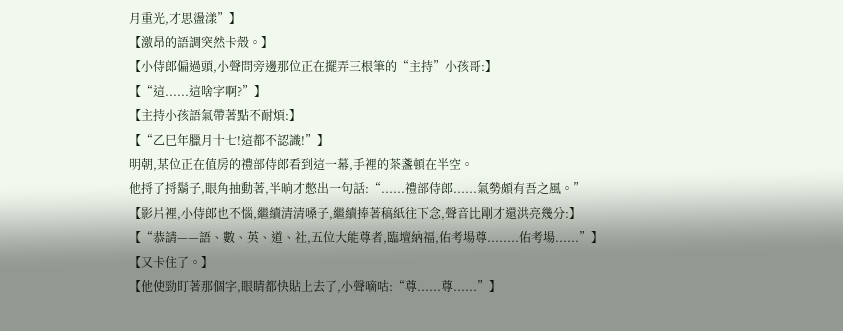月重光,才思盪漾”】
【激昂的語調突然卡殼。】
【小侍郎偏過頭,小聲問旁邊那位正在擺弄三根筆的“主持”小孩哥:】
【“這......這啥字啊?”】
【主持小孩語氣帶著點不耐煩:】
【“乙巳年臘月十七!這都不認識!”】
明朝,某位正在值房的禮部侍郎看到這一幕,手裡的茶盞頓在半空。
他捋了捋鬍子,眼角抽動著,半晌才憋出一句話:“......禮部侍郎......氣勢頗有吾之風。”
【影片裡,小侍郎也不惱,繼續清清嗓子,繼續捧著稿紙往下念,聲音比剛才還洪亮幾分:】
【“恭請——語、數、英、道、社,五位大能尊者,臨壇納福,佑考場尊........佑考場......”】
【又卡住了。】
【他使勁盯著那個字,眼睛都快貼上去了,小聲嘀咕:“尊......尊......”】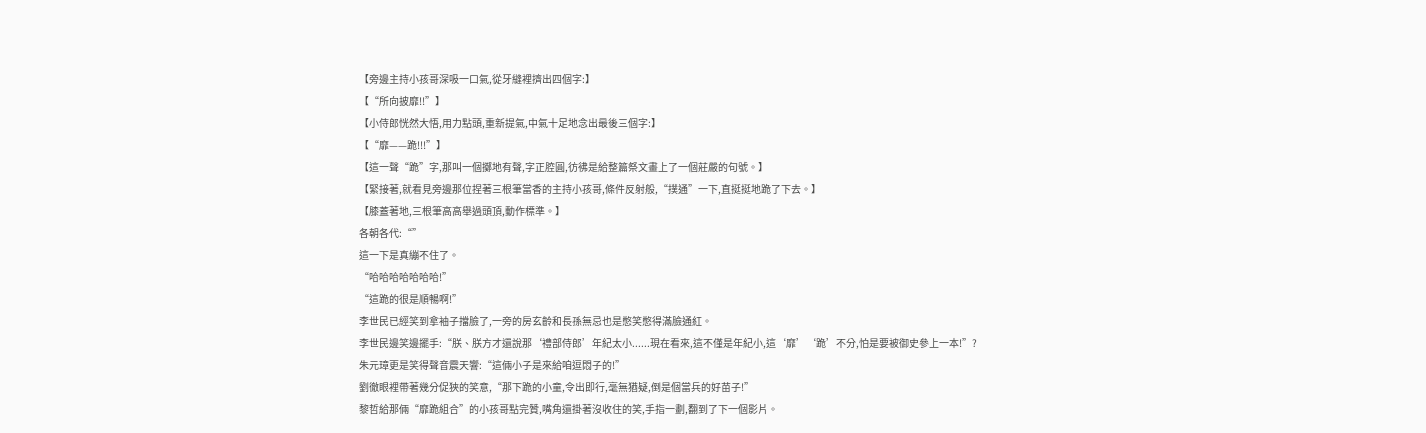【旁邊主持小孩哥深吸一口氣,從牙縫裡擠出四個字:】
【“所向披靡!!”】
【小侍郎恍然大悟,用力點頭,重新提氣,中氣十足地念出最後三個字:】
【“靡——跪!!!”】
【這一聲“跪”字,那叫一個擲地有聲,字正腔圓,彷彿是給整篇祭文畫上了一個莊嚴的句號。】
【緊接著,就看見旁邊那位捏著三根筆當香的主持小孩哥,條件反射般,“撲通”一下,直挺挺地跪了下去。】
【膝蓋著地,三根筆高高舉過頭頂,動作標準。】
各朝各代:“”
這一下是真繃不住了。
“哈哈哈哈哈哈哈!”
“這跪的很是順暢啊!”
李世民已經笑到拿袖子擋臉了,一旁的房玄齡和長孫無忌也是憋笑憋得滿臉通紅。
李世民邊笑邊擺手:“朕、朕方才還說那‘禮部侍郎’年紀太小......現在看來,這不僅是年紀小,這‘靡’‘跪’不分,怕是要被御史參上一本!”?
朱元璋更是笑得聲音震天響:“這倆小子是來給咱逗悶子的!”
劉徹眼裡帶著幾分促狹的笑意,“那下跪的小童,令出即行,毫無猶疑,倒是個當兵的好苗子!”
黎哲給那倆“靡跪組合”的小孩哥點完贊,嘴角還掛著沒收住的笑,手指一劃,翻到了下一個影片。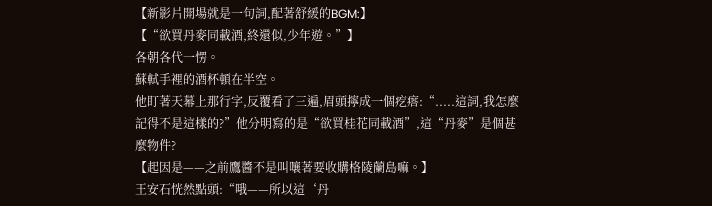【新影片開場就是一句詞,配著舒緩的BGM:】
【“欲買丹麥同載酒,終還似,少年遊。”】
各朝各代一愣。
蘇軾手裡的酒杯頓在半空。
他盯著天幕上那行字,反覆看了三遍,眉頭擰成一個疙瘩:“.....這詞,我怎麼記得不是這樣的?”他分明寫的是“欲買桂花同載酒”,這“丹麥”是個甚麼物件?
【起因是——之前鷹醬不是叫嚷著要收購格陵蘭島嘛。】
王安石恍然點頭:“哦——所以這‘丹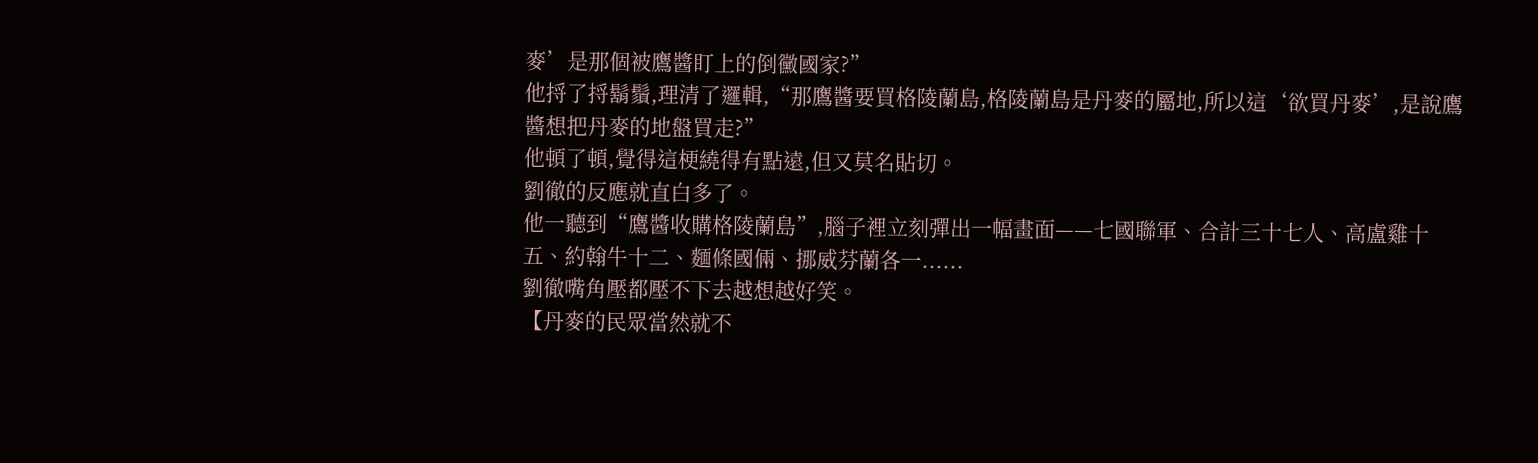麥’是那個被鷹醬盯上的倒黴國家?”
他捋了捋鬍鬚,理清了邏輯,“那鷹醬要買格陵蘭島,格陵蘭島是丹麥的屬地,所以這‘欲買丹麥’,是說鷹醬想把丹麥的地盤買走?”
他頓了頓,覺得這梗繞得有點遠,但又莫名貼切。
劉徹的反應就直白多了。
他一聽到“鷹醬收購格陵蘭島”,腦子裡立刻彈出一幅畫面——七國聯軍、合計三十七人、高盧雞十五、約翰牛十二、麵條國倆、挪威芬蘭各一......
劉徹嘴角壓都壓不下去越想越好笑。
【丹麥的民眾當然就不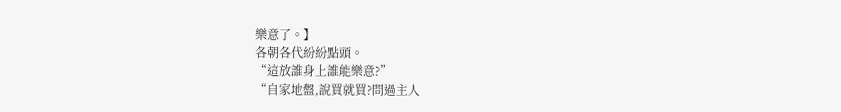樂意了。】
各朝各代紛紛點頭。
“這放誰身上誰能樂意?”
“自家地盤,說買就買?問過主人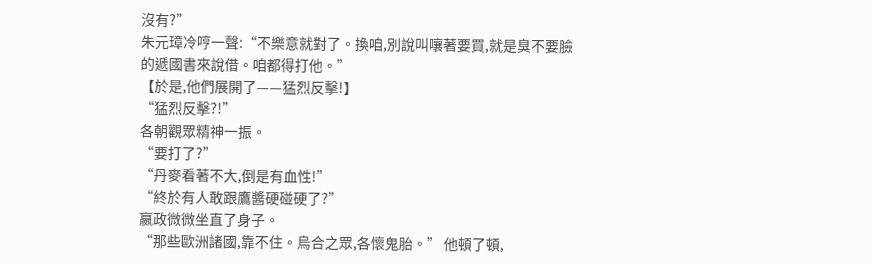沒有?”
朱元璋冷哼一聲:“不樂意就對了。換咱,別說叫嚷著要買,就是臭不要臉的遞國書來說借。咱都得打他。”
【於是,他們展開了——猛烈反擊!】
“猛烈反擊?!”
各朝觀眾精神一振。
“要打了?”
“丹麥看著不大,倒是有血性!”
“終於有人敢跟鷹醬硬碰硬了?”
嬴政微微坐直了身子。
“那些歐洲諸國,靠不住。烏合之眾,各懷鬼胎。” 他頓了頓,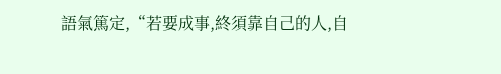語氣篤定,“若要成事,終須靠自己的人,自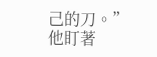己的刀。”
他盯著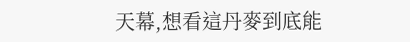天幕,想看這丹麥到底能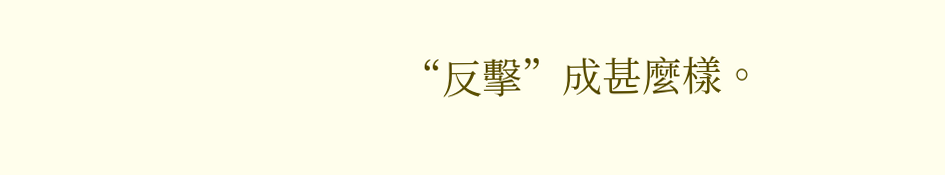“反擊”成甚麼樣。